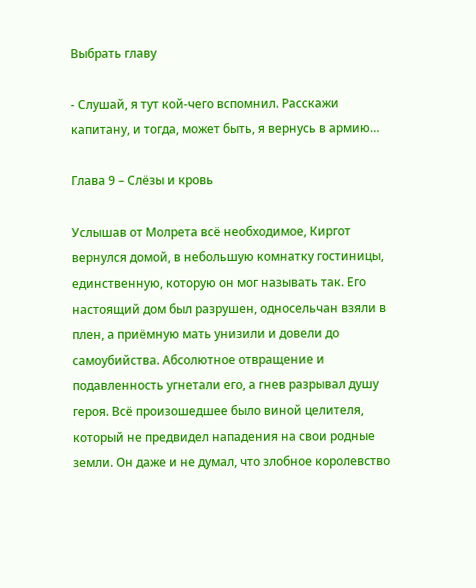Выбрать главу

- Слушай, я тут кой-чего вспомнил. Расскажи капитану, и тогда, может быть, я вернусь в армию…

Глава 9 – Слёзы и кровь

Услышав от Молрета всё необходимое, Киргот вернулся домой, в небольшую комнатку гостиницы, единственную, которую он мог называть так. Его настоящий дом был разрушен, односельчан взяли в плен, а приёмную мать унизили и довели до самоубийства. Абсолютное отвращение и подавленность угнетали его, а гнев разрывал душу героя. Всё произошедшее было виной целителя, который не предвидел нападения на свои родные земли. Он даже и не думал, что злобное королевство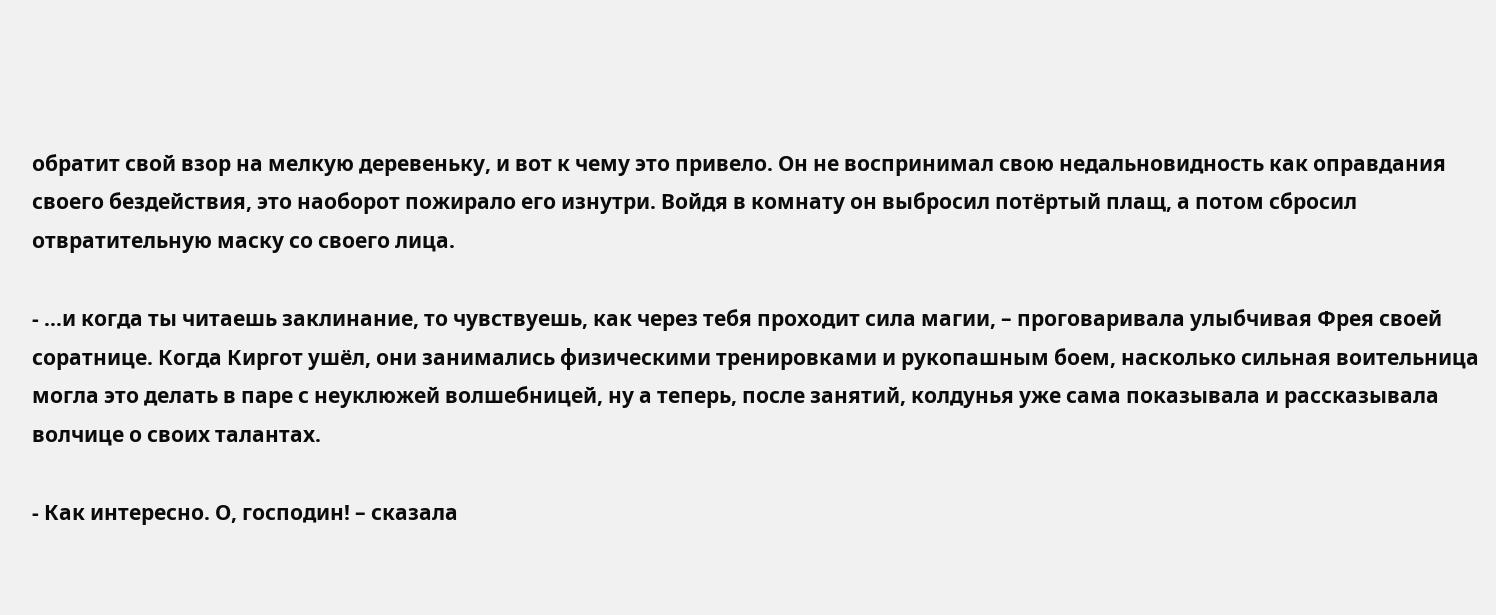обратит свой взор на мелкую деревеньку, и вот к чему это привело. Он не воспринимал свою недальновидность как оправдания своего бездействия, это наоборот пожирало его изнутри. Войдя в комнату он выбросил потёртый плащ, а потом сбросил отвратительную маску со своего лица.

- ...и когда ты читаешь заклинание, то чувствуешь, как через тебя проходит сила магии, – проговаривала улыбчивая Фрея своей соратнице. Когда Киргот ушёл, они занимались физическими тренировками и рукопашным боем, насколько сильная воительница могла это делать в паре с неуклюжей волшебницей, ну а теперь, после занятий, колдунья уже сама показывала и рассказывала волчице о своих талантах.

- Как интересно. О, господин! – сказала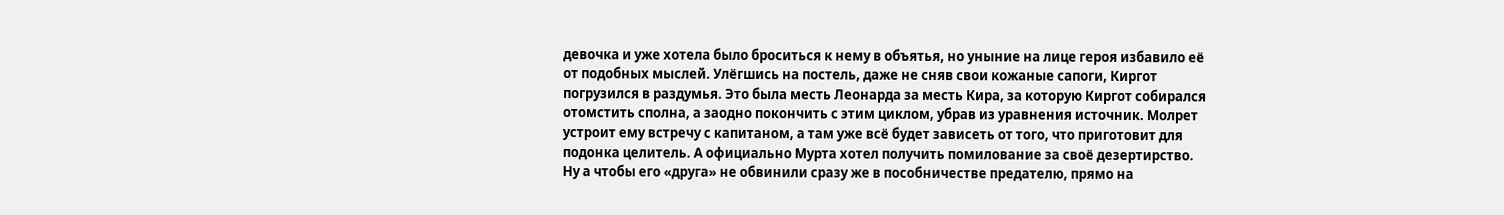девочка и уже хотела было броситься к нему в объятья, но уныние на лице героя избавило её от подобных мыслей. Улёгшись на постель, даже не сняв свои кожаные сапоги, Киргот погрузился в раздумья. Это была месть Леонарда за месть Кира, за которую Киргот собирался отомстить сполна, а заодно покончить с этим циклом, убрав из уравнения источник. Молрет устроит ему встречу с капитаном, а там уже всё будет зависеть от того, что приготовит для подонка целитель. А официально Мурта хотел получить помилование за своё дезертирство. Ну а чтобы его «друга» не обвинили сразу же в пособничестве предателю, прямо на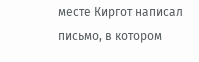месте Киргот написал письмо, в котором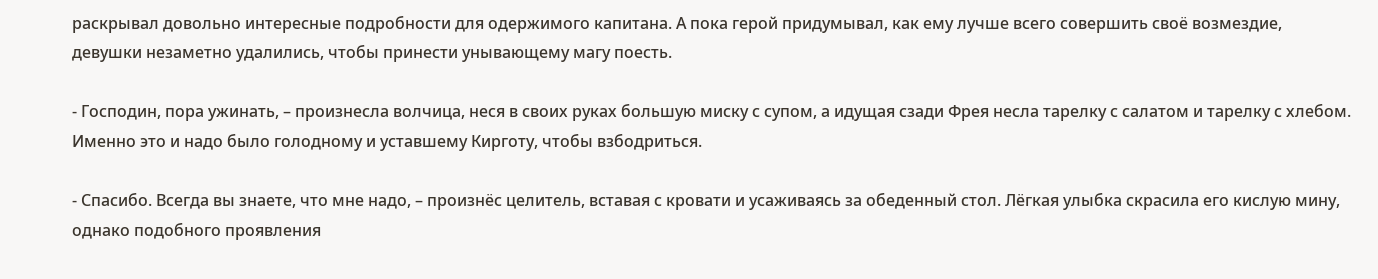раскрывал довольно интересные подробности для одержимого капитана. А пока герой придумывал, как ему лучше всего совершить своё возмездие, девушки незаметно удалились, чтобы принести унывающему магу поесть.

- Господин, пора ужинать, – произнесла волчица, неся в своих руках большую миску с супом, а идущая сзади Фрея несла тарелку с салатом и тарелку с хлебом. Именно это и надо было голодному и уставшему Кирготу, чтобы взбодриться.

- Спасибо. Всегда вы знаете, что мне надо, – произнёс целитель, вставая с кровати и усаживаясь за обеденный стол. Лёгкая улыбка скрасила его кислую мину, однако подобного проявления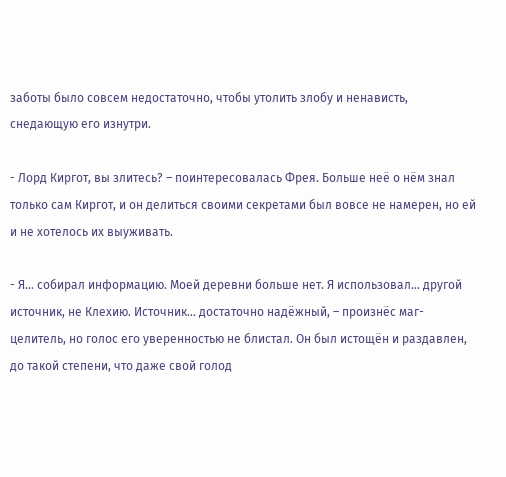заботы было совсем недостаточно, чтобы утолить злобу и ненависть, снедающую его изнутри.

- Лорд Киргот, вы злитесь? – поинтересовалась Фрея. Больше неё о нём знал только сам Киргот, и он делиться своими секретами был вовсе не намерен, но ей и не хотелось их выуживать.

- Я… собирал информацию. Моей деревни больше нет. Я использовал… другой источник, не Клехию. Источник… достаточно надёжный, – произнёс маг-целитель, но голос его уверенностью не блистал. Он был истощён и раздавлен, до такой степени, что даже свой голод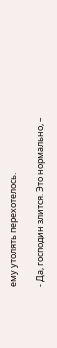ему утолять перехотелось.

- Да, господин злится. Это нормально, –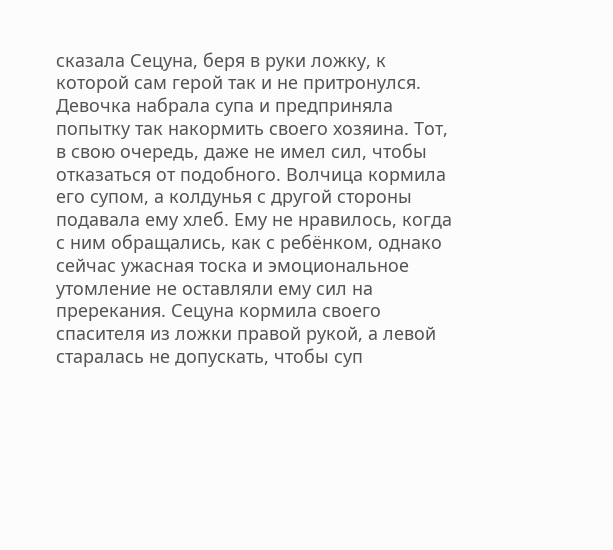сказала Сецуна, беря в руки ложку, к которой сам герой так и не притронулся. Девочка набрала супа и предприняла попытку так накормить своего хозяина. Тот, в свою очередь, даже не имел сил, чтобы отказаться от подобного. Волчица кормила его супом, а колдунья с другой стороны подавала ему хлеб. Ему не нравилось, когда с ним обращались, как с ребёнком, однако сейчас ужасная тоска и эмоциональное утомление не оставляли ему сил на пререкания. Сецуна кормила своего спасителя из ложки правой рукой, а левой старалась не допускать, чтобы суп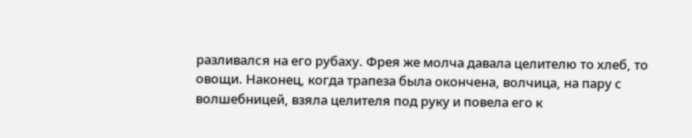разливался на его рубаху. Фрея же молча давала целителю то хлеб, то овощи. Наконец, когда трапеза была окончена, волчица, на пару с волшебницей, взяла целителя под руку и повела его к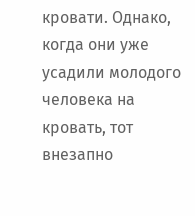кровати. Однако, когда они уже усадили молодого человека на кровать, тот внезапно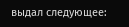выдал следующее: